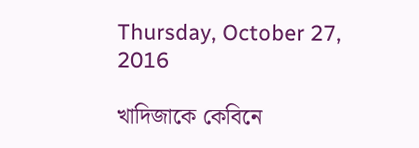Thursday, October 27, 2016

খাদিজাকে কেবিনে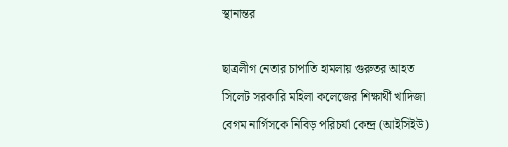স্থানান্তর

ছাত্রলীগ নেতার চাপাতি হামলায় গুরুতর আহত সিলেট সরকারি মহিলা কলেজের শিক্ষার্থী খাদিজা বেগম নার্গিসকে নিবিড় পরিচর্যা কেন্দ্র (আইসিইউ)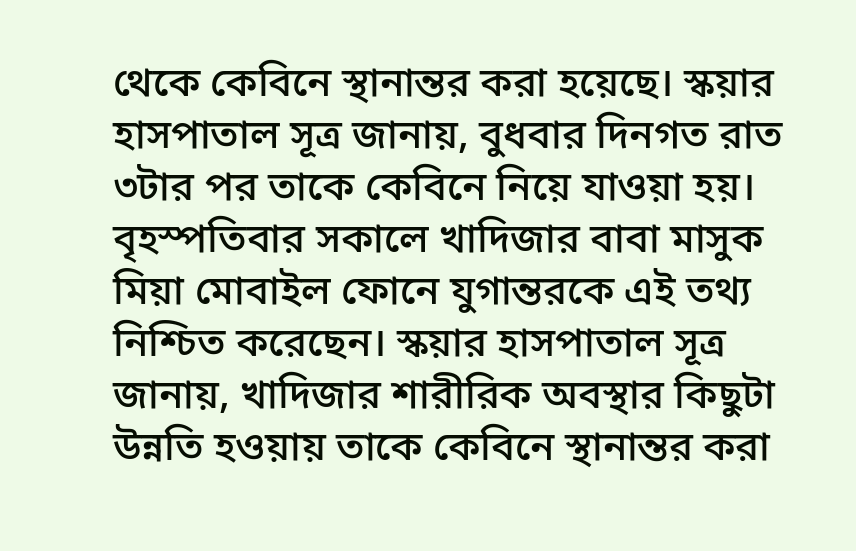থেকে কেবিনে স্থানান্তর করা হয়েছে। স্কয়ার হাসপাতাল সূত্র জানায়, বুধবার দিনগত রাত ৩টার পর তাকে কেবিনে নিয়ে যাওয়া হয়। বৃহস্পতিবার সকালে খাদিজার বাবা মাসুক মিয়া মোবাইল ফোনে যুগান্তরকে এই তথ্য নিশ্চিত করেছেন। স্কয়ার হাসপাতাল সূত্র জানায়, খাদিজার শারীরিক অবস্থার কিছুটা উন্নতি হওয়ায় তাকে কেবিনে স্থানান্তর করা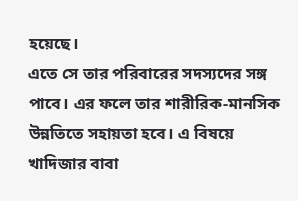হয়েছে।
এতে সে তার পরিবারের সদস্যদের সঙ্গ পাবে। এর ফলে তার শারীরিক-মানসিক উন্নতিতে সহায়তা হবে। এ বিষয়ে খাদিজার বাবা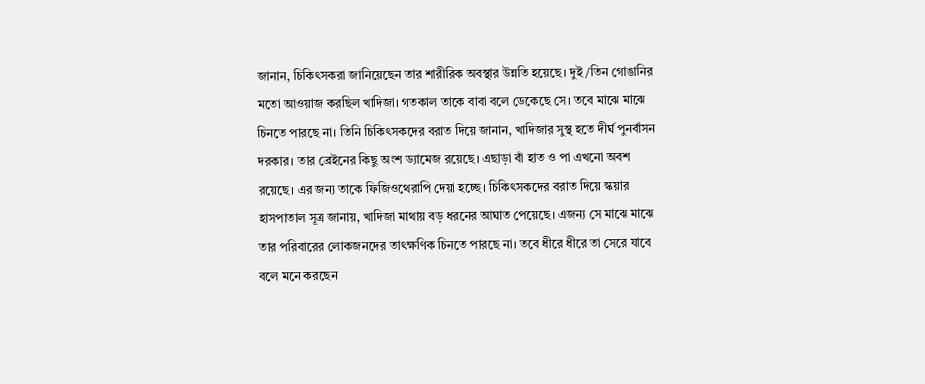জানান, চিকিৎসকরা জানিয়েছেন তার শারীরিক অবস্থার উন্নতি হয়েছে। দুই/তিন গোঙানির মতো আওয়াজ করছিল খাদিজা। গতকাল তাকে বাবা বলে ডেকেছে সে। তবে মাঝে মাঝে চিনতে পারছে না। তিনি চিকিৎসকদের বরাত দিয়ে জানান, খাদিজার সুস্থ হতে দীর্ঘ পুনর্বাসন দরকার। তার ব্রেইনের কিছু অংশ ড্যামেজ রয়েছে। এছাড়া বাঁ হাত ও পা এখনো অবশ রয়েছে। এর জন্য তাকে ফিজিওথেরাপি দেয়া হচ্ছে। চিকিৎসকদের বরাত দিয়ে স্কয়ার হাসপাতাল সূত্র জানায়, খাদিজা মাথায় বড় ধরনের আঘাত পেয়েছে। এজন্য সে মাঝে মাঝে তার পরিবারের লোকজনদের তাৎক্ষণিক চিনতে পারছে না। তবে ধীরে ধীরে তা সেরে যাবে বলে মনে করছেন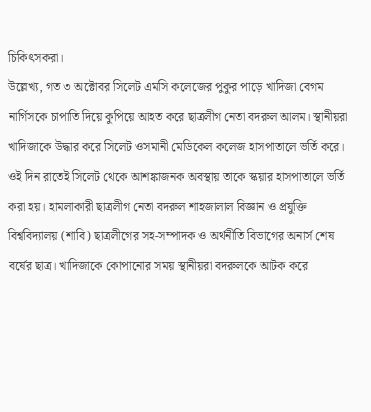চিকিৎসকরা।
উল্লেখ্য, গত ৩ অক্টোবর সিলেট এমসি কলেজের পুকুর পাড়ে খাদিজা বেগম নার্গিসকে চাপাতি দিয়ে কুপিয়ে আহত করে ছাত্রলীগ নেতা বদরুল আলম। স্থানীয়রা খাদিজাকে উদ্ধার করে সিলেট ওসমানী মেডিকেল কলেজ হাসপাতালে ভর্তি করে। ওই দিন রাতেই সিলেট থেকে আশঙ্কাজনক অবস্থায় তাকে স্কয়ার হাসপাতালে ভর্তি করা হয়। হামলাকারী ছাত্রলীগ নেতা বদরুল শাহজালাল বিজ্ঞান ও প্রযুক্তি বিশ্ববিদ্যালয় (শাবি) ছাত্রলীগের সহ-সম্পাদক ও অর্থনীতি বিভাগের অনার্স শেষ বর্ষের ছাত্র। খাদিজাকে কোপানোর সময় স্থানীয়রা বদরুলকে আটক করে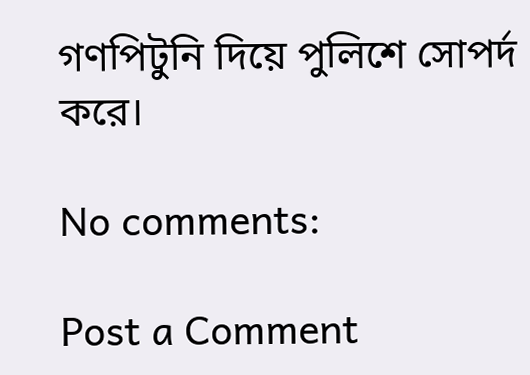গণপিটুনি দিয়ে পুলিশে সোপর্দ করে।

No comments:

Post a Comment